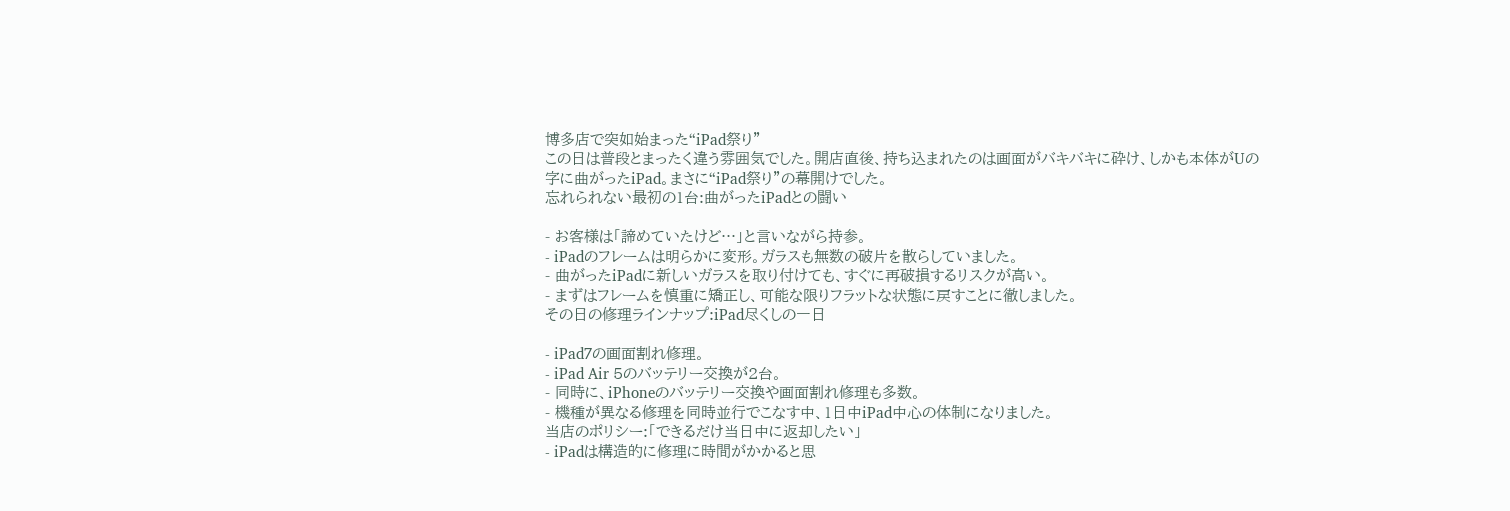博多店で突如始まった“iPad祭り”
この日は普段とまったく違う雰囲気でした。開店直後、持ち込まれたのは画面がバキバキに砕け、しかも本体がUの字に曲がったiPad。まさに“iPad祭り”の幕開けでした。
忘れられない最初の1台:曲がったiPadとの闘い

- お客様は「諦めていたけど…」と言いながら持参。
- iPadのフレームは明らかに変形。ガラスも無数の破片を散らしていました。
- 曲がったiPadに新しいガラスを取り付けても、すぐに再破損するリスクが高い。
- まずはフレームを慎重に矯正し、可能な限りフラットな状態に戻すことに徹しました。
その日の修理ラインナップ:iPad尽くしの一日

- iPad7の画面割れ修理。
- iPad Air 5のバッテリー交換が2台。
- 同時に、iPhoneのバッテリー交換や画面割れ修理も多数。
- 機種が異なる修理を同時並行でこなす中、1日中iPad中心の体制になりました。
当店のポリシー:「できるだけ当日中に返却したい」
- iPadは構造的に修理に時間がかかると思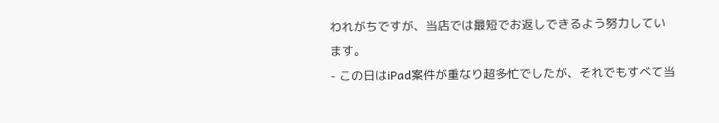われがちですが、当店では最短でお返しできるよう努力しています。
- この日はiPad案件が重なり超多忙でしたが、それでもすべて当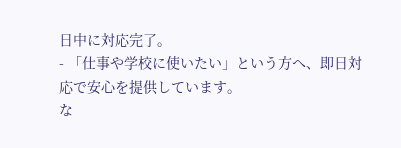日中に対応完了。
- 「仕事や学校に使いたい」という方へ、即日対応で安心を提供しています。
な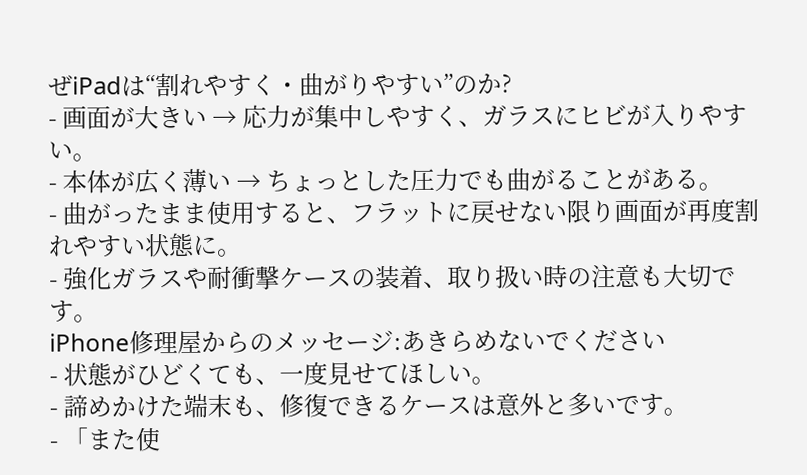ぜiPadは“割れやすく・曲がりやすい”のか?
- 画面が大きい → 応力が集中しやすく、ガラスにヒビが入りやすい。
- 本体が広く薄い → ちょっとした圧力でも曲がることがある。
- 曲がったまま使用すると、フラットに戻せない限り画面が再度割れやすい状態に。
- 強化ガラスや耐衝撃ケースの装着、取り扱い時の注意も大切です。
iPhone修理屋からのメッセージ:あきらめないでください
- 状態がひどくても、一度見せてほしい。
- 諦めかけた端末も、修復できるケースは意外と多いです。
- 「また使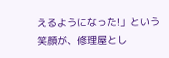えるようになった!」という笑顔が、修理屋とし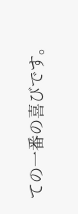ての一番の喜びです。